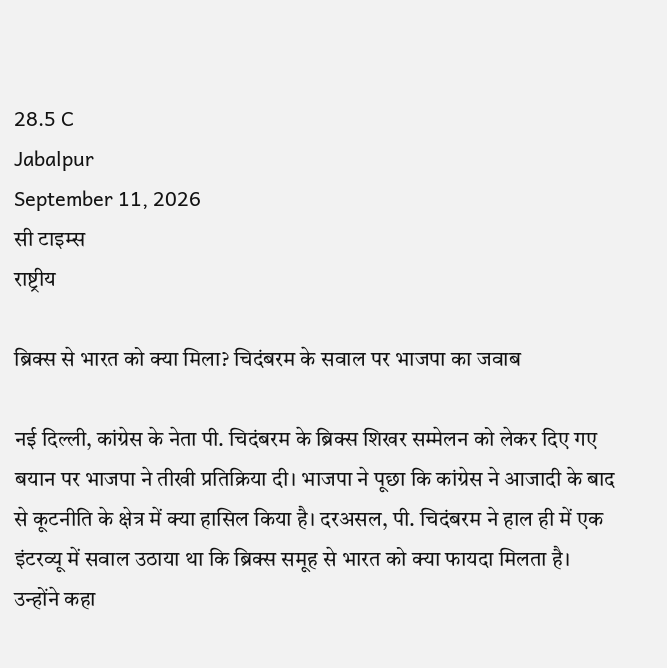28.5 C
Jabalpur
September 11, 2026
सी टाइम्स
राष्ट्रीय

ब्रिक्स से भारत को क्या मिला? चिदंबरम के सवाल पर भाजपा का जवाब

नई दिल्ली, कांग्रेस के नेता पी. चिदंबरम के ब्रिक्स शिखर सम्मेलन को लेकर दिए गए बयान पर भाजपा ने तीखी प्रतिक्रिया दी। भाजपा ने पूछा कि कांग्रेस ने आजादी के बाद से कूटनीति के क्षेत्र में क्या हासिल किया है। दरअसल, पी. चिदंबरम ने हाल ही में एक इंटरव्यू में सवाल उठाया था कि ब्रिक्स समूह से भारत को क्या फायदा मिलता है। उन्होंने कहा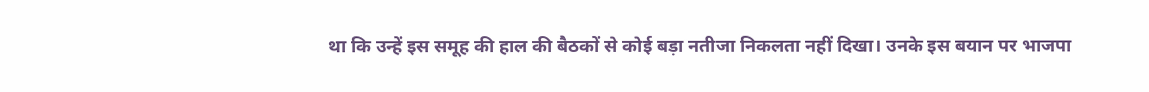था कि उन्हें इस समूह की हाल की बैठकों से कोई बड़ा नतीजा निकलता नहीं दिखा। उनके इस बयान पर भाजपा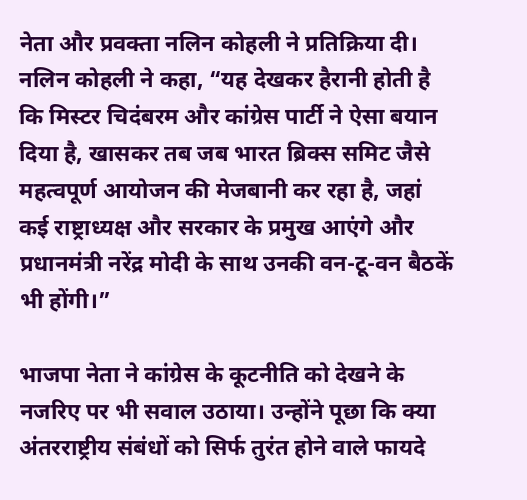नेता और प्रवक्ता नलिन कोहली ने प्रतिक्रिया दी। नलिन कोहली ने कहा, “यह देखकर हैरानी होती है कि मिस्टर चिदंबरम और कांग्रेस पार्टी ने ऐसा बयान दिया है, खासकर तब जब भारत ब्रिक्स समिट जैसे महत्वपूर्ण आयोजन की मेजबानी कर रहा है, जहां कई राष्ट्राध्यक्ष और सरकार के प्रमुख आएंगे और प्रधानमंत्री नरेंद्र मोदी के साथ उनकी वन-टू-वन बैठकें भी होंगी।”

भाजपा नेता ने कांग्रेस के कूटनीति को देखने के नजरिए पर भी सवाल उठाया। उन्होंने पूछा कि क्या अंतरराष्ट्रीय संबंधों को सिर्फ तुरंत होने वाले फायदे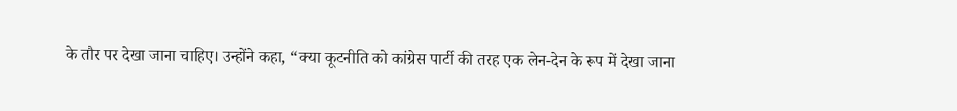के तौर पर देखा जाना चाहिए। उन्होंने कहा, “क्या कूटनीति को कांग्रेस पार्टी की तरह एक लेन-देन के रूप में देखा जाना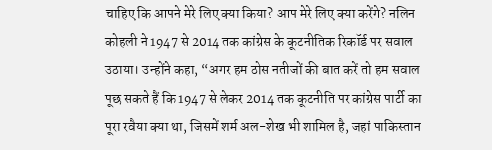चाहिए कि आपने मेरे लिए क्या किया? आप मेरे लिए क्या करेंगे? नलिन कोहली ने 1947 से 2014 तक कांग्रेस के कूटनीतिक रिकॉर्ड पर सवाल उठाया। उन्होंने कहा, “अगर हम ठोस नतीजों की बात करें तो हम सवाल पूछ सकते हैं कि 1947 से लेकर 2014 तक कूटनीति पर कांग्रेस पार्टी का पूरा रवैया क्या था, जिसमें शर्म अल-शेख भी शामिल है, जहां पाकिस्तान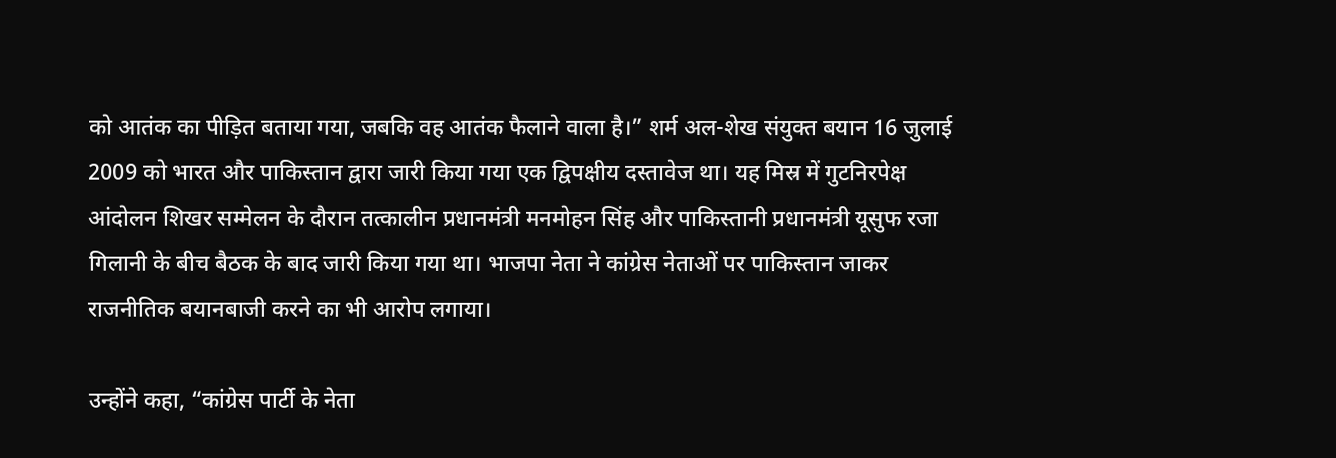को आतंक का पीड़ित बताया गया, जबकि वह आतंक फैलाने वाला है।” शर्म अल-शेख संयुक्त बयान 16 जुलाई 2009 को भारत और पाकिस्तान द्वारा जारी किया गया एक द्विपक्षीय दस्तावेज था। यह मिस्र में गुटनिरपेक्ष आंदोलन शिखर सम्मेलन के दौरान तत्कालीन प्रधानमंत्री मनमोहन सिंह और पाकिस्तानी प्रधानमंत्री यूसुफ रजा गिलानी के बीच बैठक के बाद जारी किया गया था। भाजपा नेता ने कांग्रेस नेताओं पर पाकिस्तान जाकर राजनीतिक बयानबाजी करने का भी आरोप लगाया।

उन्होंने कहा, “कांग्रेस पार्टी के नेता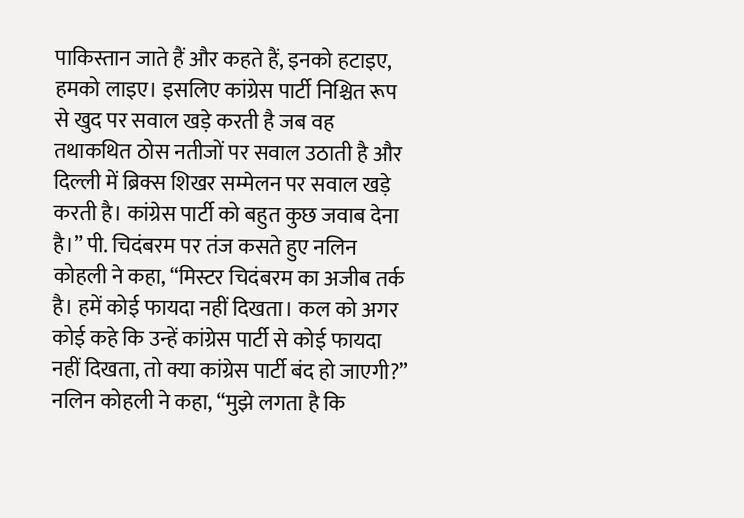पाकिस्तान जाते हैं और कहते हैं, इनको हटाइए, हमको लाइए। इसलिए कांग्रेस पार्टी निश्चित रूप से खुद पर सवाल खड़े करती है जब वह तथाकथित ठोस नतीजों पर सवाल उठाती है और दिल्ली में ब्रिक्स शिखर सम्मेलन पर सवाल खड़े करती है। कांग्रेस पार्टी को बहुत कुछ जवाब देना है।” पी. चिदंबरम पर तंज कसते हुए नलिन कोहली ने कहा, “मिस्टर चिदंबरम का अजीब तर्क है। हमें कोई फायदा नहीं दिखता। कल को अगर कोई कहे कि उन्हें कांग्रेस पार्टी से कोई फायदा नहीं दिखता, तो क्या कांग्रेस पार्टी बंद हो जाएगी?” नलिन कोहली ने कहा, “मुझे लगता है कि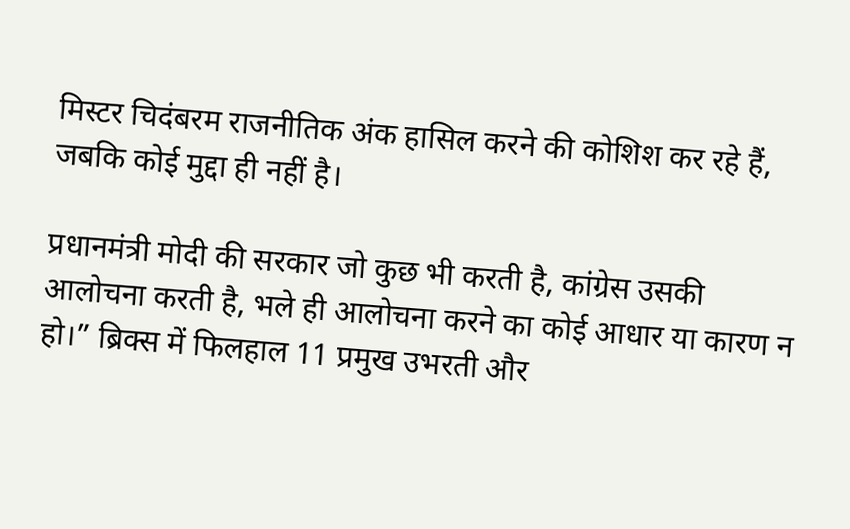मिस्टर चिदंबरम राजनीतिक अंक हासिल करने की कोशिश कर रहे हैं, जबकि कोई मुद्दा ही नहीं है।

प्रधानमंत्री मोदी की सरकार जो कुछ भी करती है, कांग्रेस उसकी आलोचना करती है, भले ही आलोचना करने का कोई आधार या कारण न हो।” ब्रिक्स में फिलहाल 11 प्रमुख उभरती और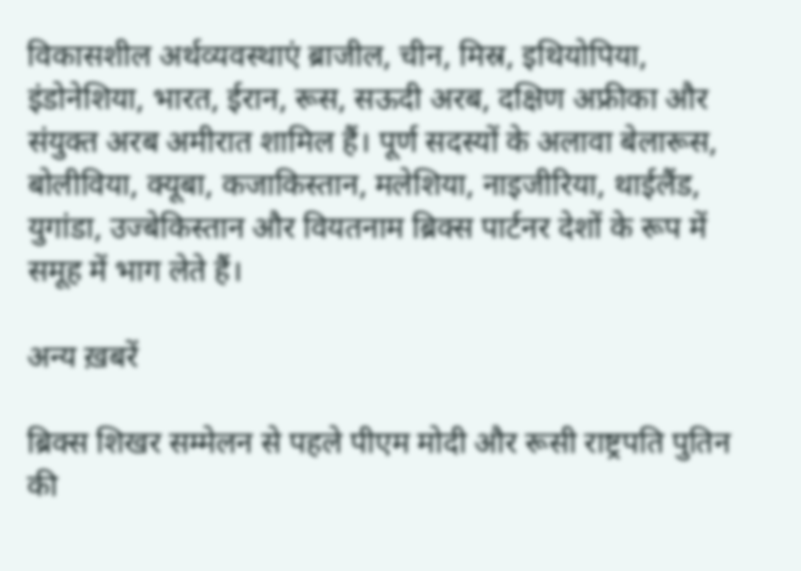विकासशील अर्थव्यवस्थाएं ब्राजील, चीन, मिस्र, इथियोपिया, इंडोनेशिया, भारत, ईरान, रूस, सऊदी अरब, दक्षिण अफ्रीका और संयुक्त अरब अमीरात शामिल हैं। पूर्ण सदस्यों के अलावा बेलारूस, बोलीविया, क्यूबा, कजाकिस्तान, मलेशिया, नाइजीरिया, थाईलैंड, युगांडा, उज्बेकिस्तान और वियतनाम ब्रिक्स पार्टनर देशों के रूप में समूह में भाग लेते हैं।

अन्य ख़बरें

ब्रिक्स शिखर सम्मेलन से पहले पीएम मोदी और रूसी राष्ट्रपति पुतिन की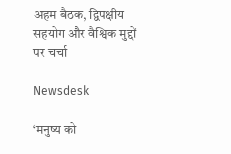अहम बैठक, द्विपक्षीय सहयोग और वैश्विक मुद्दों पर चर्चा

Newsdesk

‘मनुष्य को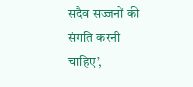सदैव सज्जनों की संगति करनी चाहिए’,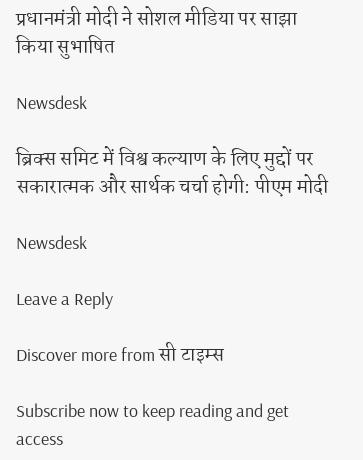प्रधानमंत्री मोदी ने सोशल मीडिया पर साझा किया सुभाषित

Newsdesk

ब्रिक्स समिट में विश्व कल्याण के ल‍िए मुद्दों पर सकारात्मक और सार्थक चर्चा होगी: पीएम मोदी

Newsdesk

Leave a Reply

Discover more from सी टाइम्स

Subscribe now to keep reading and get access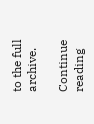to the full archive.

Continue reading